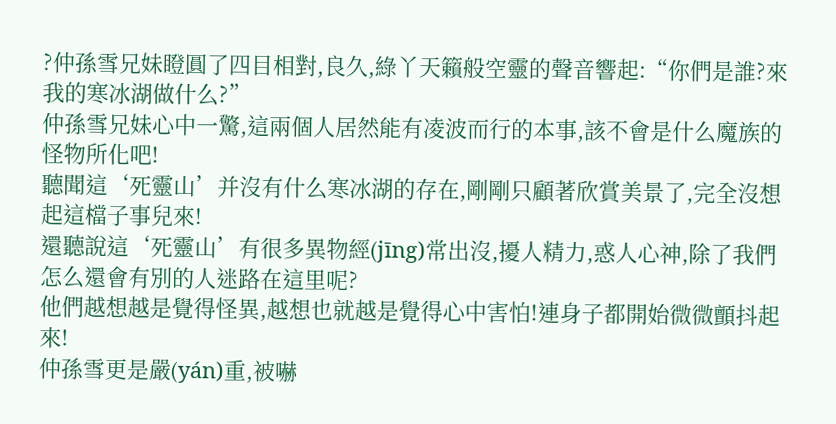?仲孫雪兄妹瞪圓了四目相對,良久,綠丫天籟般空靈的聲音響起:“你們是誰?來我的寒冰湖做什么?”
仲孫雪兄妹心中一驚,這兩個人居然能有凌波而行的本事,該不會是什么魔族的怪物所化吧!
聽聞這‘死靈山’并沒有什么寒冰湖的存在,剛剛只顧著欣賞美景了,完全沒想起這檔子事兒來!
還聽說這‘死靈山’有很多異物經(jīng)常出沒,擾人精力,惑人心神,除了我們怎么還會有別的人迷路在這里呢?
他們越想越是覺得怪異,越想也就越是覺得心中害怕!連身子都開始微微顫抖起來!
仲孫雪更是嚴(yán)重,被嚇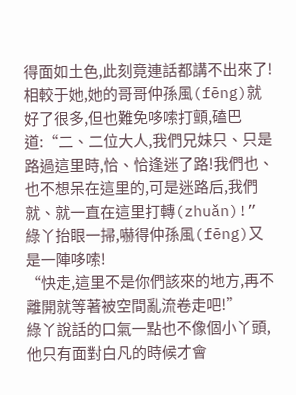得面如土色,此刻竟連話都講不出來了!
相較于她,她的哥哥仲孫風(fēng)就好了很多,但也難免哆嗦打顫,磕巴道:“二、二位大人,我們兄妹只、只是路過這里時,恰、恰逢迷了路!我們也、也不想呆在這里的,可是迷路后,我們就、就一直在這里打轉(zhuǎn)!”
綠丫抬眼一掃,嚇得仲孫風(fēng)又是一陣哆嗦!
“快走,這里不是你們該來的地方,再不離開就等著被空間亂流卷走吧!”
綠丫說話的口氣一點也不像個小丫頭,他只有面對白凡的時候才會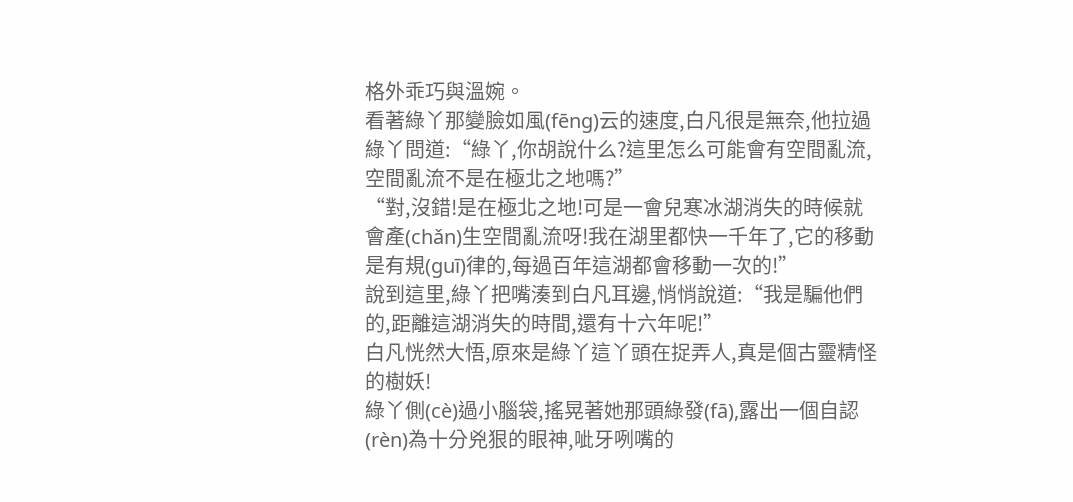格外乖巧與溫婉。
看著綠丫那變臉如風(fēng)云的速度,白凡很是無奈,他拉過綠丫問道:“綠丫,你胡說什么?這里怎么可能會有空間亂流,空間亂流不是在極北之地嗎?”
“對,沒錯!是在極北之地!可是一會兒寒冰湖消失的時候就會產(chǎn)生空間亂流呀!我在湖里都快一千年了,它的移動是有規(guī)律的,每過百年這湖都會移動一次的!”
說到這里,綠丫把嘴湊到白凡耳邊,悄悄說道:“我是騙他們的,距離這湖消失的時間,還有十六年呢!”
白凡恍然大悟,原來是綠丫這丫頭在捉弄人,真是個古靈精怪的樹妖!
綠丫側(cè)過小腦袋,搖晃著她那頭綠發(fā),露出一個自認(rèn)為十分兇狠的眼神,呲牙咧嘴的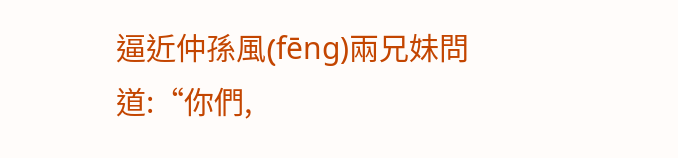逼近仲孫風(fēng)兩兄妹問道:“你們,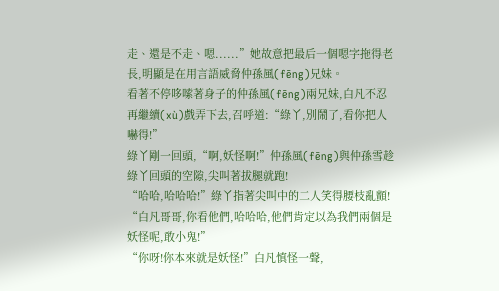走、還是不走、嗯......”她故意把最后一個嗯字拖得老長,明顯是在用言語威脅仲孫風(fēng)兄妹。
看著不停哆嗦著身子的仲孫風(fēng)兩兄妹,白凡不忍再繼續(xù)戲弄下去,召呼道:“綠丫,別鬧了,看你把人嚇得!”
綠丫剛一回頭,“啊,妖怪啊!”仲孫風(fēng)與仲孫雪趁綠丫回頭的空隙,尖叫著拔腿就跑!
“哈哈,哈哈哈!”綠丫指著尖叫中的二人笑得腰枝亂顫!
“白凡哥哥,你看他們,哈哈哈,他們肯定以為我們兩個是妖怪呢,敢小鬼!”
“你呀!你本來就是妖怪!”白凡慎怪一聲,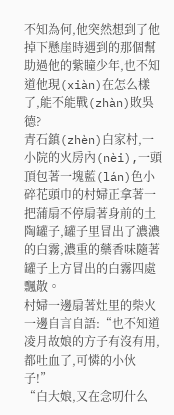不知為何,他突然想到了他掉下懸崖時遇到的那個幫助過他的紫瞳少年,也不知道他現(xiàn)在怎么樣了,能不能戰(zhàn)敗吳德?
青石鎮(zhèn)白家村,一小院的火房內(nèi),一頭頂包著一塊藍(lán)色小碎花頭巾的村婦正拿著一把蒲扇不停扇著身前的土陶罐子,罐子里冒出了濃濃的白霧,濃重的藥香味隨著罐子上方冒出的白霧四處飄散。
村婦一邊扇著灶里的柴火一邊自言自語:“也不知道凌月故娘的方子有沒有用,都吐血了,可憐的小伙子!”
“白大娘,又在念叨什么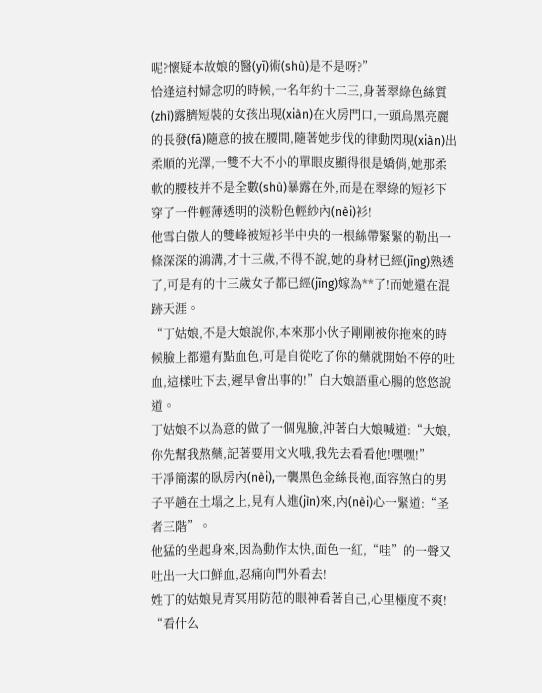呢?懷疑本故娘的醫(yī)術(shù)是不是呀?”
恰逢這村婦念叨的時候,一名年約十二三,身著翠綠色絲質(zhì)露臍短裝的女孩出現(xiàn)在火房門口,一頭烏黑亮麗的長發(fā)隨意的披在腰間,隨著她步伐的律動閃現(xiàn)出柔順的光澤,一雙不大不小的單眼皮顯得很是嬌俏,她那柔軟的腰枝并不是全數(shù)暴露在外,而是在翠綠的短衫下穿了一件輕薄透明的淡粉色輕紗內(nèi)衫!
他雪白傲人的雙峰被短衫半中央的一根絲帶緊緊的勒出一條深深的鴻溝,才十三歲,不得不說,她的身材已經(jīng)熟透了,可是有的十三歲女子都已經(jīng)嫁為**了!而她還在混跡天涯。
“丁姑娘,不是大娘說你,本來那小伙子剛剛被你拖來的時候臉上都還有點血色,可是自從吃了你的藥就開始不停的吐血,這樣吐下去,遲早會出事的!”白大娘語重心腸的悠悠說道。
丁姑娘不以為意的做了一個鬼臉,沖著白大娘喊道:“大娘,你先幫我熬藥,記著要用文火哦,我先去看看他!嘿嘿!”
干凈簡潔的臥房內(nèi),一襲黑色金絲長袍,面容煞白的男子平趟在土塌之上,見有人進(jìn)來,內(nèi)心一緊道:“圣者三階”。
他猛的坐起身來,因為動作太快,面色一紅,“哇”的一聲又吐出一大口鮮血,忍痛向門外看去!
姓丁的姑娘見青冥用防范的眼神看著自己,心里極度不爽!
“看什么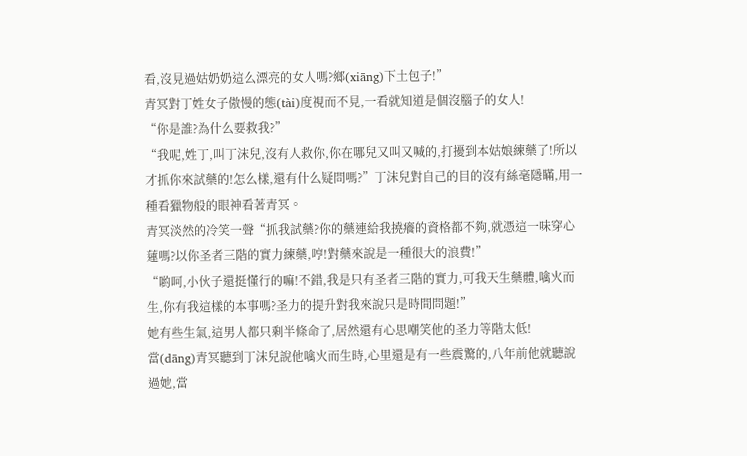看,沒見過姑奶奶這么漂亮的女人嗎?鄉(xiāng)下土包子!”
青冥對丁姓女子傲慢的態(tài)度視而不見,一看就知道是個沒腦子的女人!
“你是誰?為什么要救我?”
“我呢,姓丁,叫丁沫兒,沒有人救你,你在哪兒又叫又喊的,打擾到本姑娘練藥了!所以才抓你來試藥的!怎么樣,還有什么疑問嗎?”丁沫兒對自己的目的沒有絲毫隱瞞,用一種看獵物般的眼神看著青冥。
青冥淡然的冷笑一聲“抓我試藥?你的藥連給我撓癢的資格都不夠,就憑這一味穿心蓮嗎?以你圣者三階的實力練藥,哼!對藥來說是一種很大的浪費!”
“喲呵,小伙子還挺懂行的嘛!不錯,我是只有圣者三階的實力,可我天生藥體,噙火而生,你有我這樣的本事嗎?圣力的提升對我來說只是時間問題!”
她有些生氣,這男人都只剩半條命了,居然還有心思嘲笑他的圣力等階太低!
當(dāng)青冥聽到丁沫兒說他噙火而生時,心里還是有一些震驚的,八年前他就聽說過她,當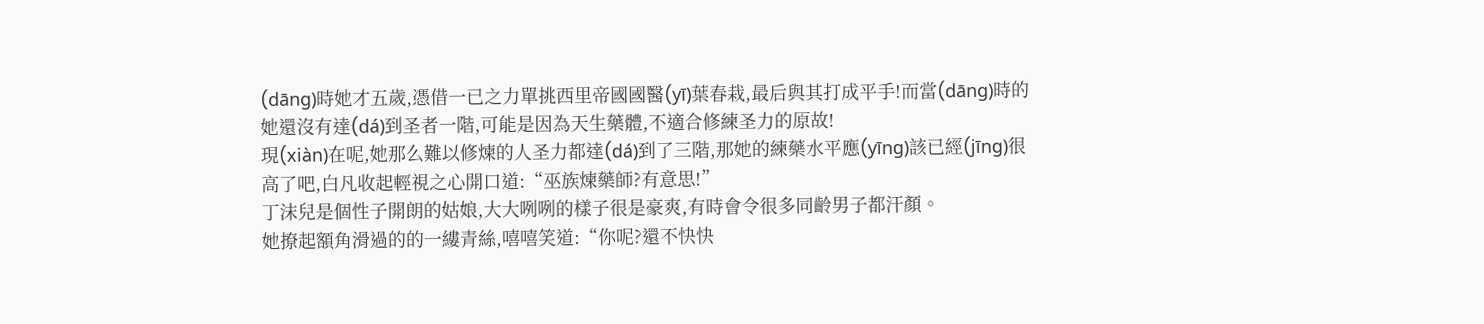(dāng)時她才五歲,憑借一已之力單挑西里帝國國醫(yī)葉春栽,最后與其打成平手!而當(dāng)時的她還沒有達(dá)到圣者一階,可能是因為天生藥體,不適合修練圣力的原故!
現(xiàn)在呢,她那么難以修煉的人圣力都達(dá)到了三階,那她的練藥水平應(yīng)該已經(jīng)很高了吧,白凡收起輕視之心開口道:“巫族煉藥師?有意思!”
丁沫兒是個性子開朗的姑娘,大大咧咧的樣子很是豪爽,有時會令很多同齡男子都汗顏。
她撩起額角滑過的的一縷青絲,嘻嘻笑道:“你呢?還不快快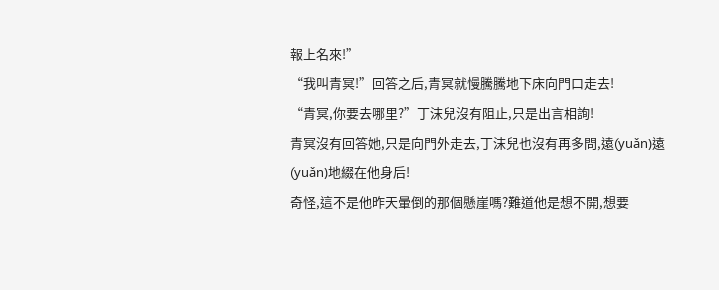報上名來!”
“我叫青冥!”回答之后,青冥就慢騰騰地下床向門口走去!
“青冥,你要去哪里?”丁沫兒沒有阻止,只是出言相詢!
青冥沒有回答她,只是向門外走去,丁沫兒也沒有再多問,遠(yuǎn)遠(yuǎn)地綴在他身后!
奇怪,這不是他昨天暈倒的那個懸崖嗎?難道他是想不開,想要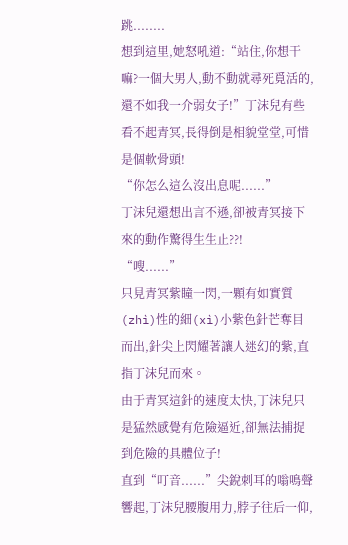跳........
想到這里,她怒吼道:“站住,你想干嘛?一個大男人,動不動就尋死覓活的,還不如我一介弱女子!”丁沫兒有些看不起青冥,長得倒是相貌堂堂,可惜是個軟骨頭!
“你怎么這么沒出息呢......”
丁沫兒還想出言不遜,卻被青冥接下來的動作驚得生生止??!
“嗖......”
只見青冥紫瞳一閃,一顆有如實質(zhì)性的細(xì)小紫色針芒奪目而出,針尖上閃耀著讓人迷幻的紫,直指丁沫兒而來。
由于青冥這針的速度太快,丁沫兒只是猛然感覺有危險逼近,卻無法捕捉到危險的具體位子!
直到“叮音......”尖銳刺耳的嗡鳴聲響起,丁沫兒腰腹用力,脖子往后一仰,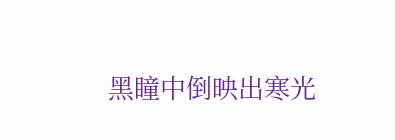黑瞳中倒映出寒光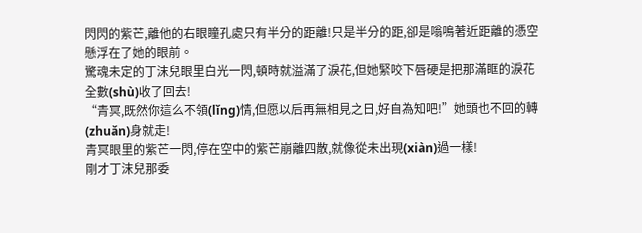閃閃的紫芒,離他的右眼瞳孔處只有半分的距離!只是半分的距,卻是嗡鳴著近距離的憑空懸浮在了她的眼前。
驚魂未定的丁沫兒眼里白光一閃,頓時就溢滿了淚花,但她緊咬下唇硬是把那滿眶的淚花全數(shù)收了回去!
“青冥,既然你這么不領(lǐng)情,但愿以后再無相見之日,好自為知吧!”她頭也不回的轉(zhuǎn)身就走!
青冥眼里的紫芒一閃,停在空中的紫芒崩離四散,就像從未出現(xiàn)過一樣!
剛才丁沫兒那委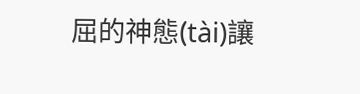屈的神態(tài)讓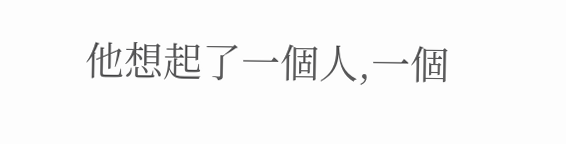他想起了一個人,一個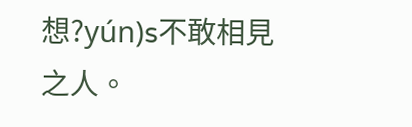想?yún)s不敢相見之人。